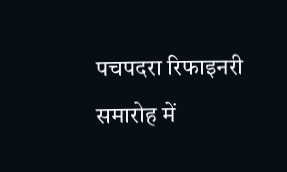पचपदरा रिफाइनरी समारोह में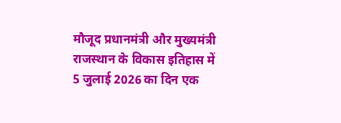मौजूद प्रधानमंत्री और मुख्यमंत्री
राजस्थान के विकास इतिहास में 5 जुलाई 2026 का दिन एक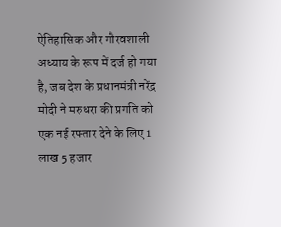ऐतिहासिक और गौरवशाली अध्याय के रूप में दर्ज हो गया है, जब देश के प्रधानमंत्री नरेंद्र मोदी ने मरुधरा की प्रगति को एक नई रफ्तार देने के लिए 1 लाख 5 हजार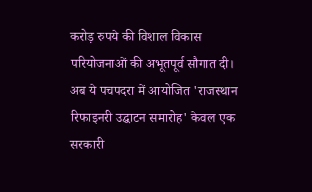करोड़ रुपये की विशाल विकास परियोजनाओं की अभूतपूर्व सौगात दी। अब ये पचपदरा में आयोजित 'राजस्थान रिफाइनरी उद्घाटन समारोह' केवल एक सरकारी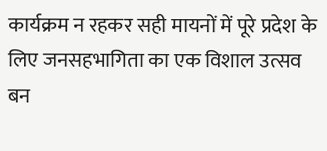कार्यक्रम न रहकर सही मायनों में पूरे प्रदेश के लिए जनसहभागिता का एक विशाल उत्सव बन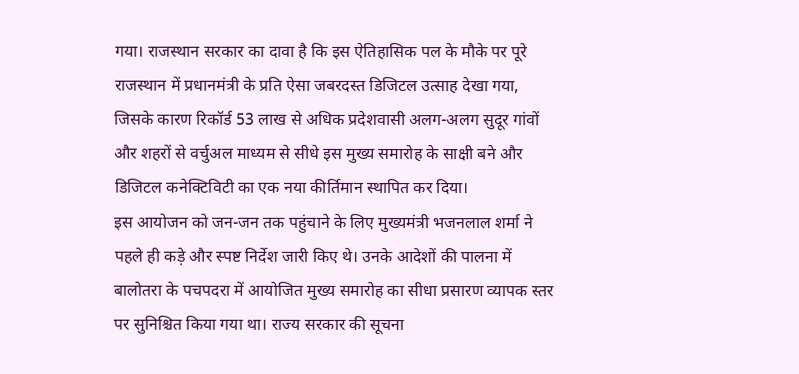गया। राजस्थान सरकार का दावा है कि इस ऐतिहासिक पल के मौके पर पूरे राजस्थान में प्रधानमंत्री के प्रति ऐसा जबरदस्त डिजिटल उत्साह देखा गया, जिसके कारण रिकॉर्ड 53 लाख से अधिक प्रदेशवासी अलग-अलग सुदूर गांवों और शहरों से वर्चुअल माध्यम से सीधे इस मुख्य समारोह के साक्षी बने और डिजिटल कनेक्टिविटी का एक नया कीर्तिमान स्थापित कर दिया।
इस आयोजन को जन-जन तक पहुंचाने के लिए मुख्यमंत्री भजनलाल शर्मा ने पहले ही कड़े और स्पष्ट निर्देश जारी किए थे। उनके आदेशों की पालना में बालोतरा के पचपदरा में आयोजित मुख्य समारोह का सीधा प्रसारण व्यापक स्तर पर सुनिश्चित किया गया था। राज्य सरकार की सूचना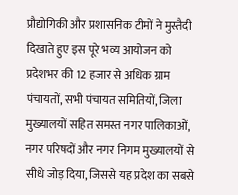प्रौद्योगिकी और प्रशासनिक टीमों ने मुस्तैदी दिखाते हुए इस पूरे भव्य आयोजन को प्रदेशभर की 12 हजार से अधिक ग्राम पंचायतों, सभी पंचायत समितियों, जिला मुख्यालयों सहित समस्त नगर पालिकाओं, नगर परिषदों और नगर निगम मुख्यालयों से सीधे जोड़ दिया, जिससे यह प्रदेश का सबसे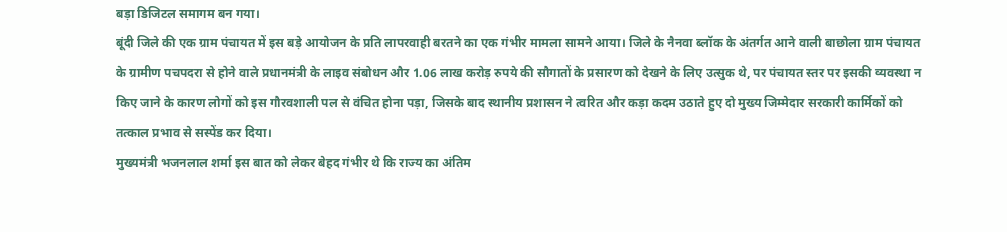बड़ा डिजिटल समागम बन गया।
बूंदी जिले की एक ग्राम पंचायत में इस बड़े आयोजन के प्रति लापरवाही बरतने का एक गंभीर मामला सामने आया। जिले के नैनवा ब्लॉक के अंतर्गत आने वाली बाछोला ग्राम पंचायत के ग्रामीण पचपदरा से होने वाले प्रधानमंत्री के लाइव संबोधन और 1.06 लाख करोड़ रुपये की सौगातों के प्रसारण को देखने के लिए उत्सुक थे, पर पंचायत स्तर पर इसकी व्यवस्था न किए जाने के कारण लोगों को इस गौरवशाली पल से वंचित होना पड़ा, जिसके बाद स्थानीय प्रशासन ने त्वरित और कड़ा कदम उठाते हुए दो मुख्य जिम्मेदार सरकारी कार्मिकों को तत्काल प्रभाव से सस्पेंड कर दिया।
मुख्यमंत्री भजनलाल शर्मा इस बात को लेकर बेहद गंभीर थे कि राज्य का अंतिम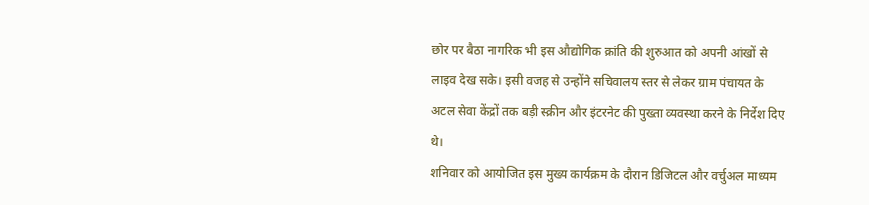छोर पर बैठा नागरिक भी इस औद्योगिक क्रांति की शुरुआत को अपनी आंखों से लाइव देख सके। इसी वजह से उन्होंने सचिवालय स्तर से लेकर ग्राम पंचायत के अटल सेवा केंद्रों तक बड़ी स्क्रीन और इंटरनेट की पुख्ता व्यवस्था करने के निर्देश दिए थे।
शनिवार को आयोजित इस मुख्य कार्यक्रम के दौरान डिजिटल और वर्चुअल माध्यम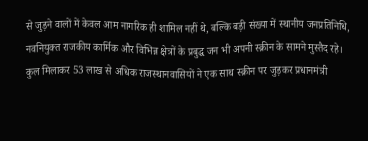से जुड़ने वालों में केवल आम नागरिक ही शामिल नहीं थे, बल्कि बड़ी संख्या में स्थानीय जनप्रतिनिधि, नवनियुक्त राजकीय कार्मिक और विभिन्न क्षेत्रों के प्रबुद्ध जन भी अपनी स्क्रीन के सामने मुस्तैद रहे।
कुल मिलाकर 53 लाख से अधिक राजस्थानवासियों ने एक साथ स्क्रीन पर जुड़कर प्रधानमंत्री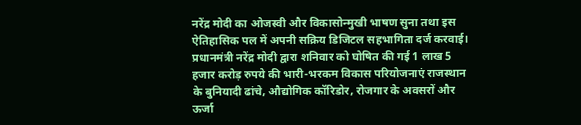नरेंद्र मोदी का ओजस्वी और विकासोन्मुखी भाषण सुना तथा इस ऐतिहासिक पल में अपनी सक्रिय डिजिटल सहभागिता दर्ज करवाई।
प्रधानमंत्री नरेंद्र मोदी द्वारा शनिवार को घोषित की गई 1 लाख 5 हजार करोड़ रुपये की भारी-भरकम विकास परियोजनाएं राजस्थान के बुनियादी ढांचे, औद्योगिक कॉरिडोर, रोजगार के अवसरों और ऊर्जा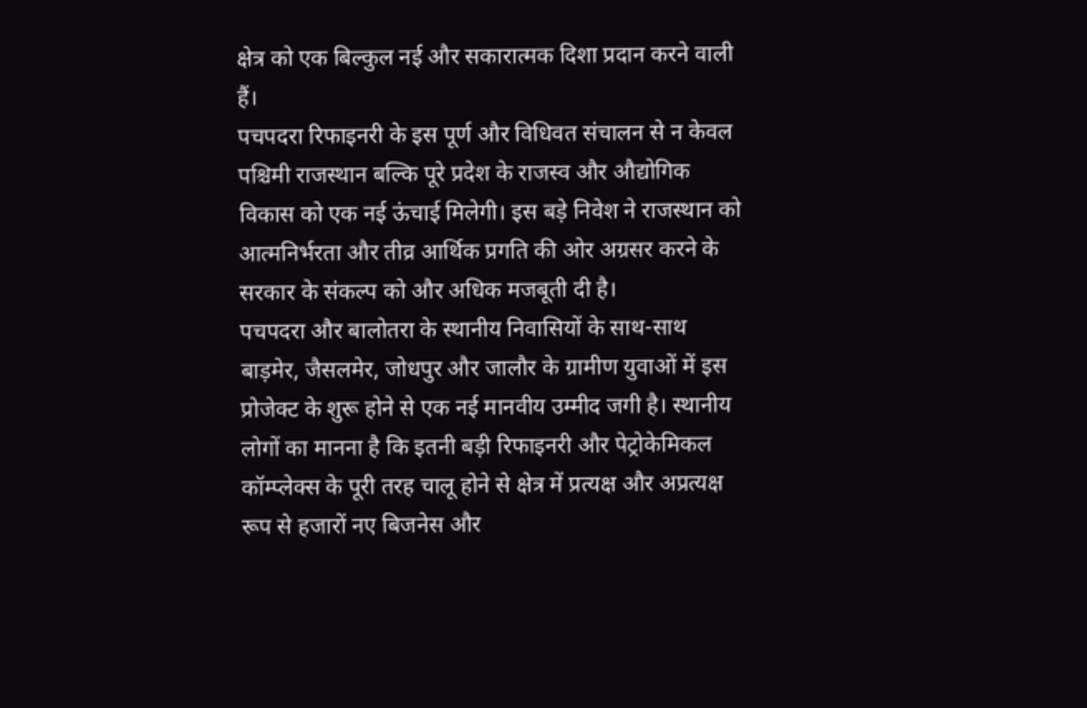क्षेत्र को एक बिल्कुल नई और सकारात्मक दिशा प्रदान करने वाली हैं।
पचपदरा रिफाइनरी के इस पूर्ण और विधिवत संचालन से न केवल पश्चिमी राजस्थान बल्कि पूरे प्रदेश के राजस्व और औद्योगिक विकास को एक नई ऊंचाई मिलेगी। इस बड़े निवेश ने राजस्थान को आत्मनिर्भरता और तीव्र आर्थिक प्रगति की ओर अग्रसर करने के सरकार के संकल्प को और अधिक मजबूती दी है।
पचपदरा और बालोतरा के स्थानीय निवासियों के साथ-साथ बाड़मेर, जैसलमेर, जोधपुर और जालौर के ग्रामीण युवाओं में इस प्रोजेक्ट के शुरू होने से एक नई मानवीय उम्मीद जगी है। स्थानीय लोगों का मानना है कि इतनी बड़ी रिफाइनरी और पेट्रोकेमिकल कॉम्प्लेक्स के पूरी तरह चालू होने से क्षेत्र में प्रत्यक्ष और अप्रत्यक्ष रूप से हजारों नए बिजनेस और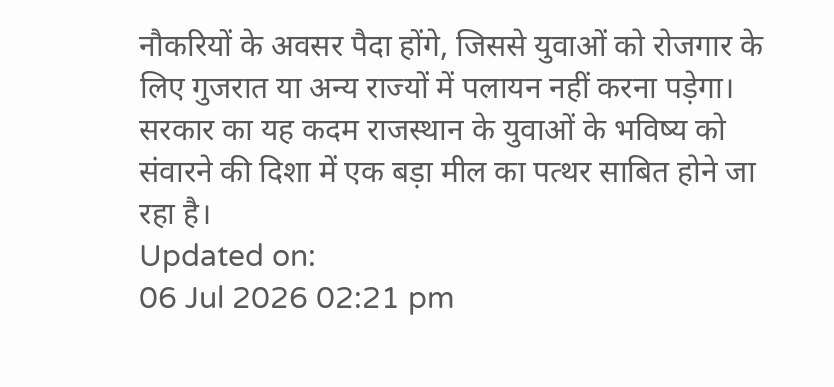नौकरियों के अवसर पैदा होंगे, जिससे युवाओं को रोजगार के लिए गुजरात या अन्य राज्यों में पलायन नहीं करना पड़ेगा। सरकार का यह कदम राजस्थान के युवाओं के भविष्य को संवारने की दिशा में एक बड़ा मील का पत्थर साबित होने जा रहा है।
Updated on:
06 Jul 2026 02:21 pm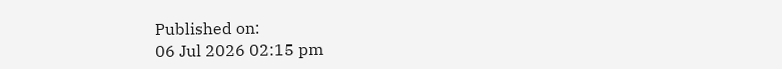Published on:
06 Jul 2026 02:15 pm